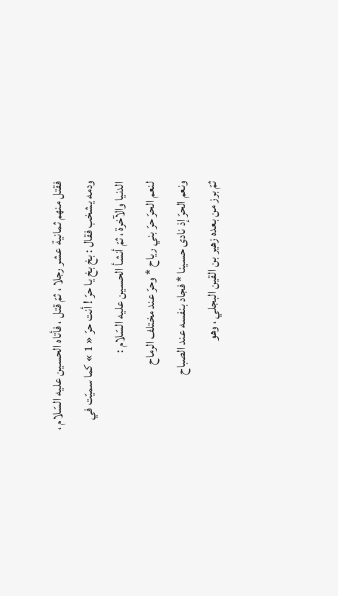فقتل منهم ثمانية عشر رجلا ، ثمّ قتل ، فأتاه الحسين عليه السّلام ، ودمه يشخب فقال : بخ بخ يا حرّ ! أنت حرّ « 1 » كما سميّت في الدنيا والآخرة ، ثمّ أنشأ الحسين عليه السّلام :
لنعم الحرّ حرّ بني رياح * وحرّ عند مختلف الرماح
ونعم الحرّ إذ نادى حسينا * فجاد بنفسه عند الصباح
ثمّ برز من بعده زهير بن القين البجلي ، وهو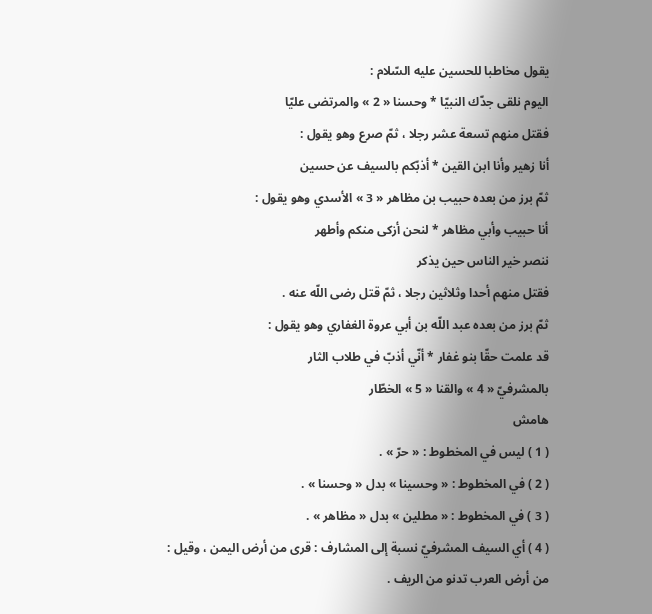يقول مخاطبا للحسين عليه السّلام :
اليوم نلقى جدّك النبيّا * وحسنا « 2 » والمرتضى عليّا
فقتل منهم تسعة عشر رجلا ، ثمّ صرع وهو يقول :
أنا زهير وأنا ابن القين * أذبّكم بالسيف عن حسين
ثمّ برز من بعده حبيب بن مظاهر « 3 » الأسدي وهو يقول :
أنا حبيب وأبي مظاهر * لنحن أزكى منكم وأطهر
ننصر خير الناس حين يذكر
فقتل منهم أحدا وثلاثين رجلا ، ثمّ قتل رضى اللّه عنه .
ثمّ برز من بعده عبد اللّه بن أبي عروة الغفاري وهو يقول :
قد علمت حقّا بنو غفار * أنّي أذبّ في طلاب الثار
بالمشرفيّ « 4 » والقنا « 5 » الخطّار
هامش
( 1 ) ليس في المخطوط : « حرّ » .
( 2 ) في المخطوط : « وحسينا » بدل « وحسنا » .
( 3 ) في المخطوط : « مطلين » بدل « مظاهر » .
( 4 ) أي السيف المشرفيّ نسبة إلى المشارف : قرى من أرض اليمن ، وقيل : من أرض العرب تدنو من الريف .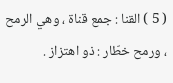( 5 ) القنا : جمع قناة ، وهي الرمح ، ورمح خطّار : ذو اهتزاز .